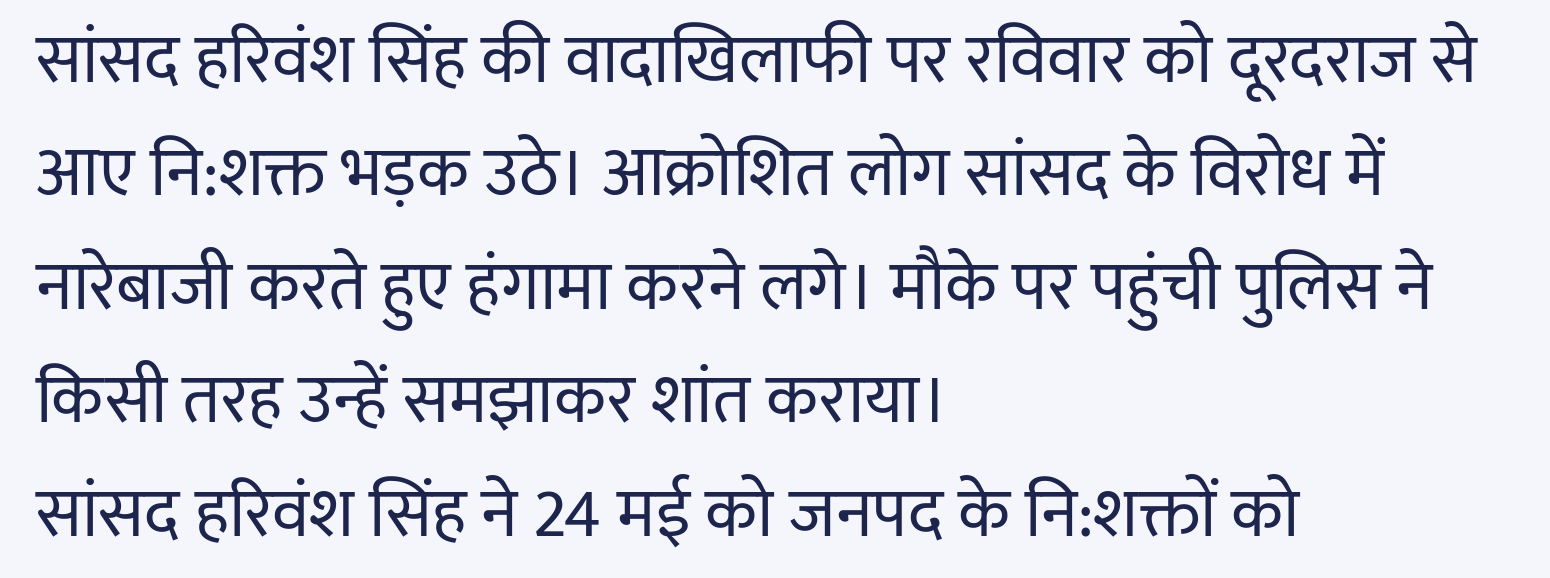सांसद हरिवंश सिंह की वादाखिलाफी पर रविवार को दूरदराज से आए नि:शक्त भड़क उठे। आक्रोशित लोग सांसद के विरोध में नारेबाजी करते हुए हंगामा करने लगे। मौके पर पहुंची पुलिस ने किसी तरह उन्हें समझाकर शांत कराया।
सांसद हरिवंश सिंह ने 24 मई को जनपद के नि:शक्तों को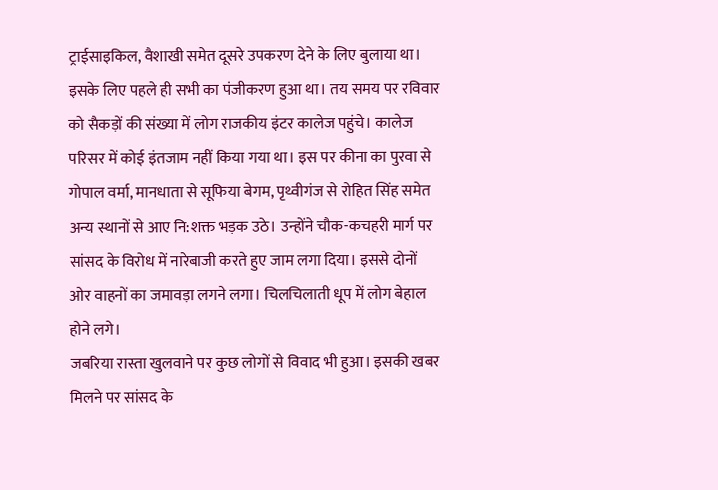ट्राईसाइकिल, वैशाखी समेत दूसरे उपकरण देने के लिए बुलाया था। इसके लिए पहले ही सभी का पंजीकरण हुआ था। तय समय पर रविवार को सैकड़ों की संख्या में लोग राजकीय इंटर कालेज पहुंचे। कालेज परिसर में कोई इंतजाम नहीं किया गया था। इस पर कीना का पुरवा से गोपाल वर्मा, मानधाता से सूफिया बेगम, पृथ्वीगंज से रोहित सिंह समेत अन्य स्थानों से आए नि:शक्त भड़क उठे। उन्होंने चौक-कचहरी मार्ग पर सांसद के विरोध में नारेबाजी करते हुए जाम लगा दिया। इससे दोनों ओर वाहनों का जमावड़ा लगने लगा। चिलचिलाती धूप में लोग बेहाल होने लगे।
जबरिया रास्ता खुलवाने पर कुछ लोगों से विवाद भी हुआ। इसकी खबर मिलने पर सांसद के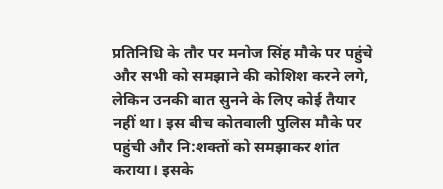प्रतिनिधि के तौर पर मनोज सिंह मौके पर पहुंचे और सभी को समझाने की कोशिश करने लगे, लेकिन उनकी बात सुनने के लिए कोई तैयार नहीं था। इस बीच कोतवाली पुलिस मौके पर पहुंची और नि:शक्तों को समझाकर शांत कराया। इसके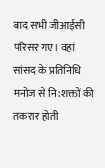बाद सभी जीआईसी परिसर गए। वहां सांसद के प्रतिनिधि मनोज से नि:शक्तों की तकरार होती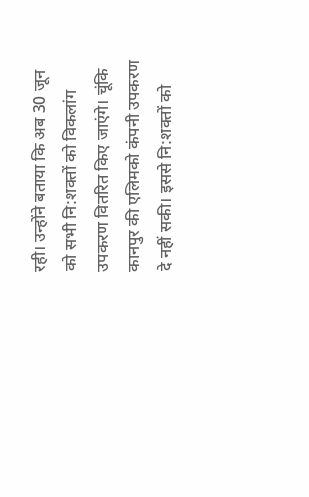रही। उन्होंने बताया कि अब 30 जून को सभी नि:शक्तों को विकलांग उपकरण वितरित किए जाएंगे। चूंकि कानपुर की एलिमको कंपनी उपकरण दे नहीं सकी। इससे नि:शक्तों को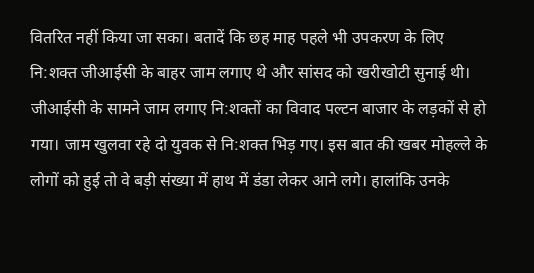वितरित नहीं किया जा सका। बतादें कि छह माह पहले भी उपकरण के लिए नि:शक्त जीआईसी के बाहर जाम लगाए थे और सांसद को खरीखोटी सुनाई थी।
जीआईसी के सामने जाम लगाए नि:शक्तों का विवाद पल्टन बाजार के लड़कों से हो गया। जाम खुलवा रहे दो युवक से नि:शक्त भिड़ गए। इस बात की खबर मोहल्ले के लोगों को हुई तो वे बड़ी संख्या में हाथ में डंडा लेकर आने लगे। हालांकि उनके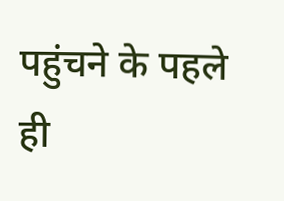पहुंचने के पहले ही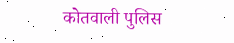कोतवाली पुलिस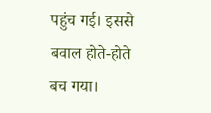पहुंच गई। इससे बवाल होते-होते बच गया।